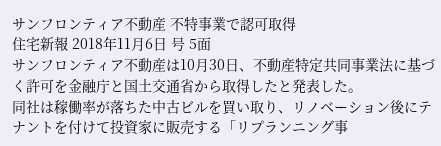サンフロンティア不動産 不特事業で認可取得
住宅新報 2018年11月6日 号 5面
サンフロンティア不動産は10月30日、不動産特定共同事業法に基づく許可を金融庁と国土交通省から取得したと発表した。
同社は稼働率が落ちた中古ビルを買い取り、リノベーション後にテナントを付けて投資家に販売する「リプランニング事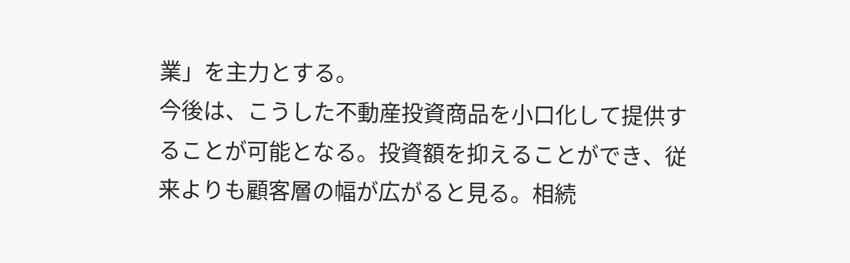業」を主力とする。
今後は、こうした不動産投資商品を小口化して提供することが可能となる。投資額を抑えることができ、従来よりも顧客層の幅が広がると見る。相続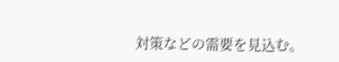対策などの需要を見込む。